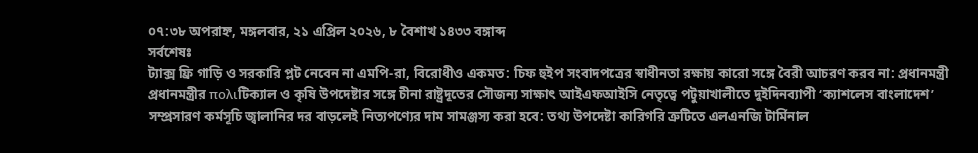০৭:৩৮ অপরাহ্ন, মঙ্গলবার, ২১ এপ্রিল ২০২৬, ৮ বৈশাখ ১৪৩৩ বঙ্গাব্দ
সর্বশেষঃ
ট্যাক্স ফ্রি গাড়ি ও সরকারি প্লট নেবেন না এমপি-রা, বিরোধীও একমত: চিফ হুইপ সংবাদপত্রের স্বাধীনতা রক্ষায় কারো সঙ্গে বৈরী আচরণ করব না: প্রধানমন্ত্রী প্রধানমন্ত্রীর πολιটিক্যাল ও কৃষি উপদেষ্টার সঙ্গে চীনা রাষ্ট্রদূতের সৌজন্য সাক্ষাৎ আইএফআইসি নেতৃত্বে পটুয়াখালীতে দুইদিনব্যাপী ‘ক্যাশলেস বাংলাদেশ’ সম্প্রসারণ কর্মসূচি জ্বালানির দর বাড়লেই নিত্যপণ্যের দাম সামঞ্জস্য করা হবে: তথ্য উপদেষ্টা কারিগরি ত্রুটিতে এলএনজি টার্মিনাল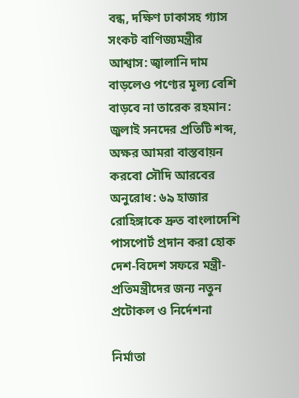বন্ধ, দক্ষিণ ঢাকাসহ গ্যাস সংকট বাণিজ্যমন্ত্রীর আশ্বাস: জ্বালানি দাম বাড়লেও পণ্যের মূল্য বেশি বাড়বে না তারেক রহমান: জুলাই সনদের প্রতিটি শব্দ, অক্ষর আমরা বাস্তবায়ন করবো সৌদি আরবের অনুরোধ: ৬৯ হাজার রোহিঙ্গাকে দ্রুত বাংলাদেশি পাসপোর্ট প্রদান করা হোক দেশ-বিদেশ সফরে মন্ত্রী-প্রতিমন্ত্রীদের জন্য নতুন প্রটোকল ও নির্দেশনা

নির্মাতা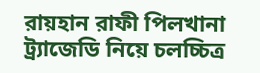রায়হান রাফী পিলখানা ট্র্যাজেডি নিয়ে চলচ্চিত্র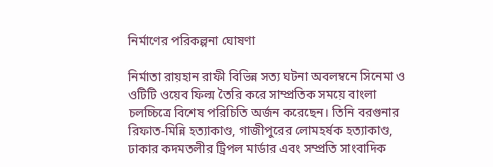নির্মাণের পরিকল্পনা ঘোষণা

নির্মাতা রায়হান রাফী বিভিন্ন সত্য ঘটনা অবলম্বনে সিনেমা ও ওটিটি ওয়েব ফিল্ম তৈরি করে সাম্প্রতিক সময়ে বাংলা চলচ্চিত্রে বিশেষ পরিচিতি অর্জন করেছেন। তিনি বরগুনার রিফাত-মিন্নি হত্যাকাণ্ড, গাজীপুরের লোমহর্ষক হত্যাকাণ্ড, ঢাকার কদমতলীর ট্রিপল মার্ডার এবং সম্প্রতি সাংবাদিক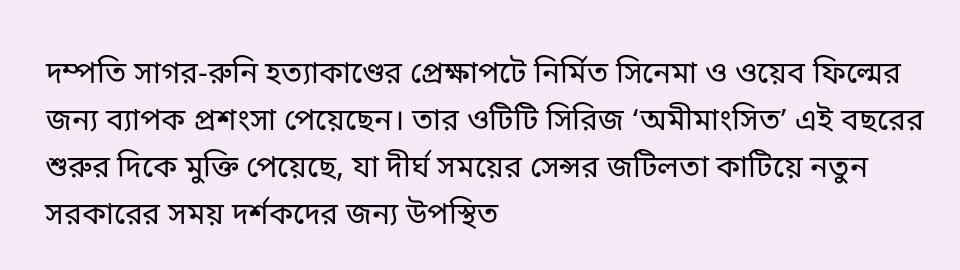দম্পতি সাগর-রুনি হত্যাকাণ্ডের প্রেক্ষাপটে নির্মিত সিনেমা ও ওয়েব ফিল্মের জন্য ব্যাপক প্রশংসা পেয়েছেন। তার ওটিটি সিরিজ ‘অমীমাংসিত’ এই বছরের শুরুর দিকে মুক্তি পেয়েছে, যা দীর্ঘ সময়ের সেন্সর জটিলতা কাটিয়ে নতুন সরকারের সময় দর্শকদের জন্য উপস্থিত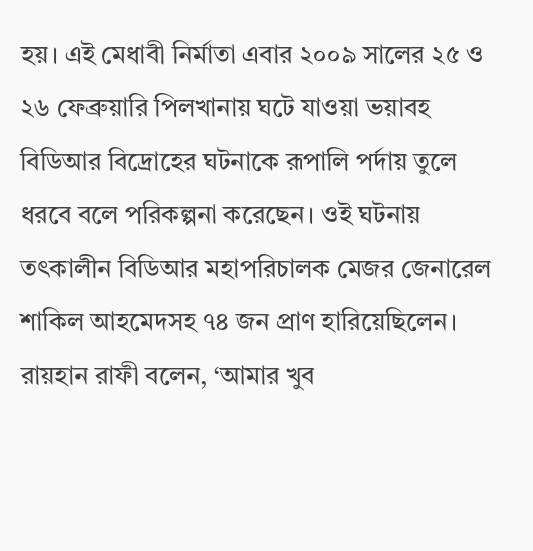হয়। এই মেধাবী নির্মাতা এবার ২০০৯ সালের ২৫ ও ২৬ ফেব্রুয়ারি পিলখানায় ঘটে যাওয়া ভয়াবহ বিডিআর বিদ্রোহের ঘটনাকে রূপালি পর্দায় তুলে ধরবে বলে পরিকল্পনা করেছেন। ওই ঘটনায় তৎকালীন বিডিআর মহাপরিচালক মেজর জেনারেল শাকিল আহমেদসহ ৭৪ জন প্রাণ হারিয়েছিলেন। রায়হান রাফী বলেন, ‘আমার খুব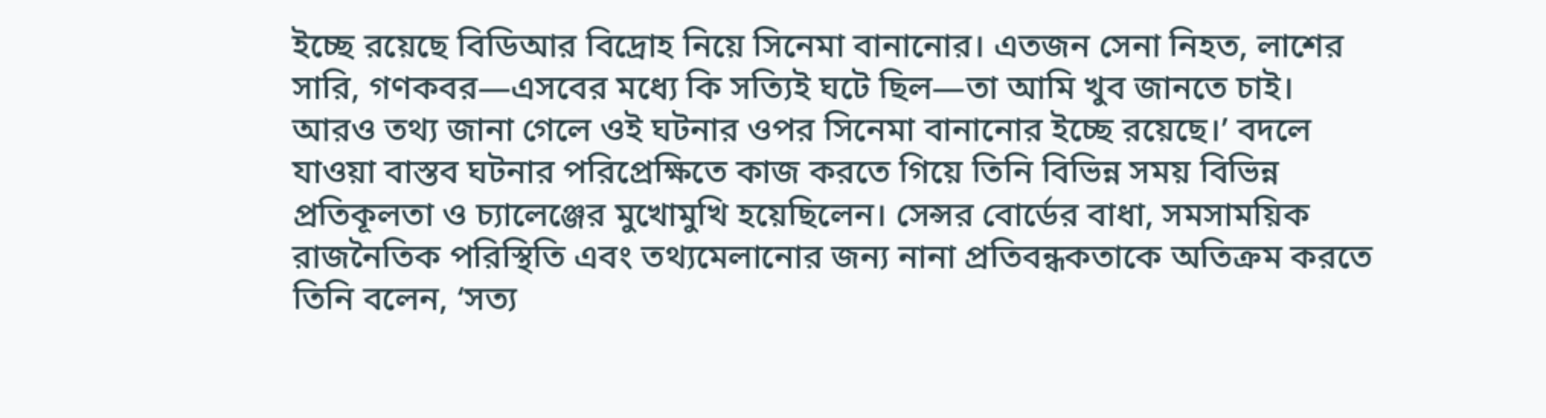ইচ্ছে রয়েছে বিডিআর বিদ্রোহ নিয়ে সিনেমা বানানোর। এতজন সেনা নিহত, লাশের সারি, গণকবর—এসবের মধ্যে কি সত্যিই ঘটে ছিল—তা আমি খুব জানতে চাই। আরও তথ্য জানা গেলে ওই ঘটনার ওপর সিনেমা বানানোর ইচ্ছে রয়েছে।’ বদলে যাওয়া বাস্তব ঘটনার পরিপ্রেক্ষিতে কাজ করতে গিয়ে তিনি বিভিন্ন সময় বিভিন্ন প্রতিকূলতা ও চ্যালেঞ্জের মুখোমুখি হয়েছিলেন। সেন্সর বোর্ডের বাধা, সমসাময়িক রাজনৈতিক পরিস্থিতি এবং তথ্যমেলানোর জন্য নানা প্রতিবন্ধকতাকে অতিক্রম করতে তিনি বলেন, ‘সত্য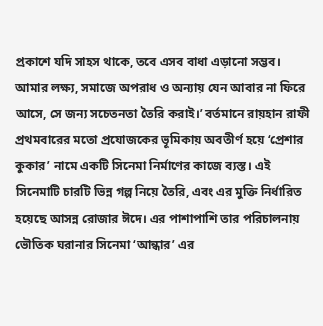প্রকাশে যদি সাহস থাকে, তবে এসব বাধা এড়ানো সম্ভব। আমার লক্ষ্য, সমাজে অপরাধ ও অন্যায় যেন আবার না ফিরে আসে, সে জন্য সচেতনতা তৈরি করাই।’ বর্তমানে রায়হান রাফী প্রথমবারের মতো প্রযোজকের ভূমিকায় অবতীর্ণ হয়ে ‘প্রেশার কুকার’ নামে একটি সিনেমা নির্মাণের কাজে ব্যস্ত। এই সিনেমাটি চারটি ভিন্ন গল্প নিয়ে তৈরি, এবং এর মুক্তি নির্ধারিত হয়েছে আসন্ন রোজার ঈদে। এর পাশাপাশি তার পরিচালনায় ভৌতিক ঘরানার সিনেমা ‘আন্ধার’ এর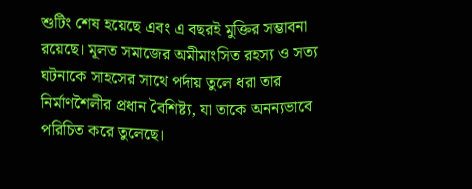শুটিং শেষ হয়েছে এবং এ বছরই মুক্তির সম্ভাবনা রয়েছে। মূলত সমাজের অমীমাংসিত রহস্য ও সত্য ঘটনাকে সাহসের সাথে পর্দায় তুলে ধরা তার নির্মাণশৈলীর প্রধান বৈশিষ্ট্য, যা তাকে অনন্যভাবে পরিচিত করে তুলেছে।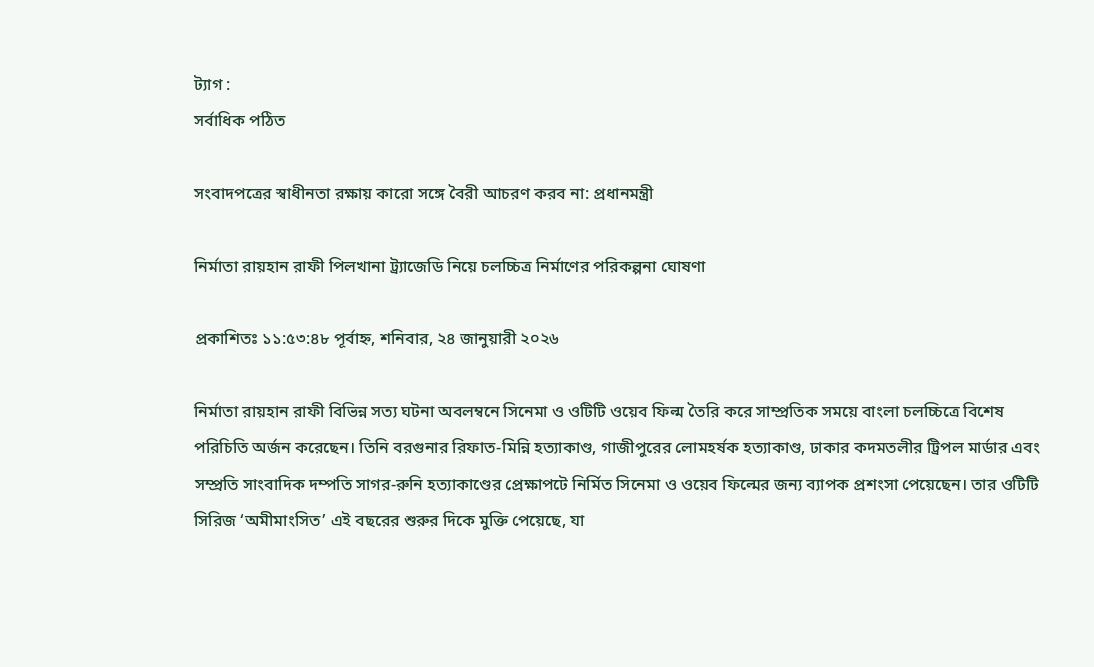ট্যাগ :
সর্বাধিক পঠিত

সংবাদপত্রের স্বাধীনতা রক্ষায় কারো সঙ্গে বৈরী আচরণ করব না: প্রধানমন্ত্রী

নির্মাতা রায়হান রাফী পিলখানা ট্র্যাজেডি নিয়ে চলচ্চিত্র নির্মাণের পরিকল্পনা ঘোষণা

প্রকাশিতঃ ১১:৫৩:৪৮ পূর্বাহ্ন, শনিবার, ২৪ জানুয়ারী ২০২৬

নির্মাতা রায়হান রাফী বিভিন্ন সত্য ঘটনা অবলম্বনে সিনেমা ও ওটিটি ওয়েব ফিল্ম তৈরি করে সাম্প্রতিক সময়ে বাংলা চলচ্চিত্রে বিশেষ পরিচিতি অর্জন করেছেন। তিনি বরগুনার রিফাত-মিন্নি হত্যাকাণ্ড, গাজীপুরের লোমহর্ষক হত্যাকাণ্ড, ঢাকার কদমতলীর ট্রিপল মার্ডার এবং সম্প্রতি সাংবাদিক দম্পতি সাগর-রুনি হত্যাকাণ্ডের প্রেক্ষাপটে নির্মিত সিনেমা ও ওয়েব ফিল্মের জন্য ব্যাপক প্রশংসা পেয়েছেন। তার ওটিটি সিরিজ ‘অমীমাংসিত’ এই বছরের শুরুর দিকে মুক্তি পেয়েছে, যা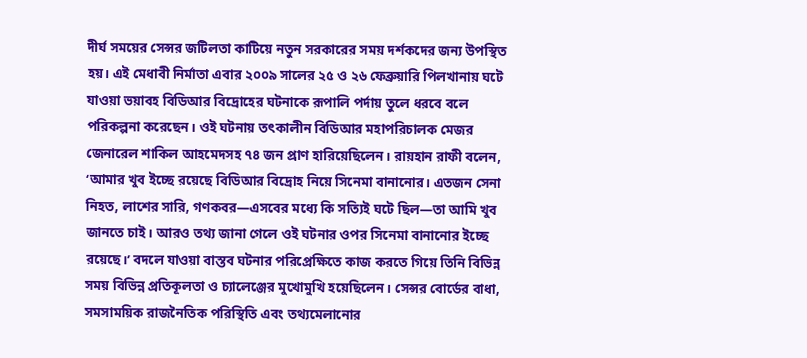দীর্ঘ সময়ের সেন্সর জটিলতা কাটিয়ে নতুন সরকারের সময় দর্শকদের জন্য উপস্থিত হয়। এই মেধাবী নির্মাতা এবার ২০০৯ সালের ২৫ ও ২৬ ফেব্রুয়ারি পিলখানায় ঘটে যাওয়া ভয়াবহ বিডিআর বিদ্রোহের ঘটনাকে রূপালি পর্দায় তুলে ধরবে বলে পরিকল্পনা করেছেন। ওই ঘটনায় তৎকালীন বিডিআর মহাপরিচালক মেজর জেনারেল শাকিল আহমেদসহ ৭৪ জন প্রাণ হারিয়েছিলেন। রায়হান রাফী বলেন, ‘আমার খুব ইচ্ছে রয়েছে বিডিআর বিদ্রোহ নিয়ে সিনেমা বানানোর। এতজন সেনা নিহত, লাশের সারি, গণকবর—এসবের মধ্যে কি সত্যিই ঘটে ছিল—তা আমি খুব জানতে চাই। আরও তথ্য জানা গেলে ওই ঘটনার ওপর সিনেমা বানানোর ইচ্ছে রয়েছে।’ বদলে যাওয়া বাস্তব ঘটনার পরিপ্রেক্ষিতে কাজ করতে গিয়ে তিনি বিভিন্ন সময় বিভিন্ন প্রতিকূলতা ও চ্যালেঞ্জের মুখোমুখি হয়েছিলেন। সেন্সর বোর্ডের বাধা, সমসাময়িক রাজনৈতিক পরিস্থিতি এবং তথ্যমেলানোর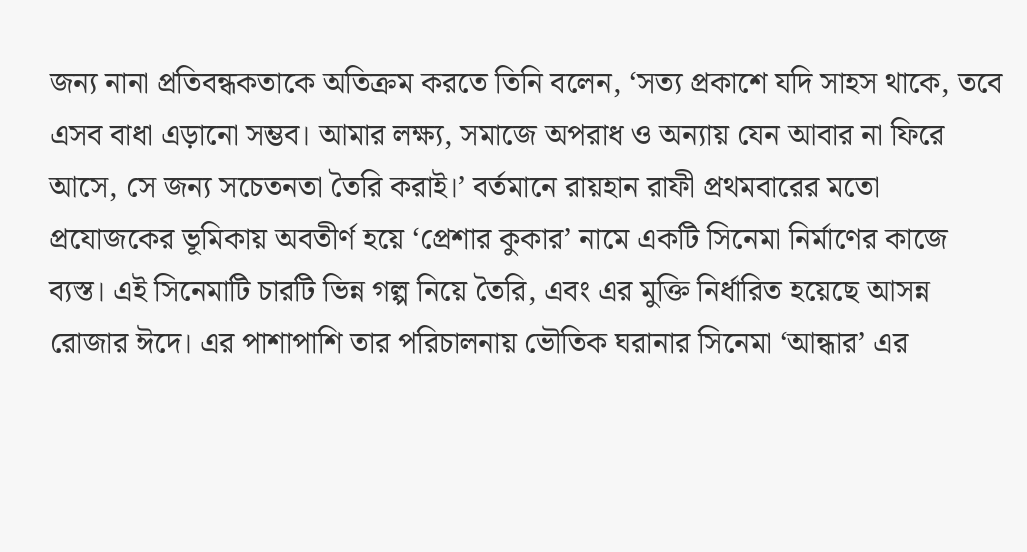জন্য নানা প্রতিবন্ধকতাকে অতিক্রম করতে তিনি বলেন, ‘সত্য প্রকাশে যদি সাহস থাকে, তবে এসব বাধা এড়ানো সম্ভব। আমার লক্ষ্য, সমাজে অপরাধ ও অন্যায় যেন আবার না ফিরে আসে, সে জন্য সচেতনতা তৈরি করাই।’ বর্তমানে রায়হান রাফী প্রথমবারের মতো প্রযোজকের ভূমিকায় অবতীর্ণ হয়ে ‘প্রেশার কুকার’ নামে একটি সিনেমা নির্মাণের কাজে ব্যস্ত। এই সিনেমাটি চারটি ভিন্ন গল্প নিয়ে তৈরি, এবং এর মুক্তি নির্ধারিত হয়েছে আসন্ন রোজার ঈদে। এর পাশাপাশি তার পরিচালনায় ভৌতিক ঘরানার সিনেমা ‘আন্ধার’ এর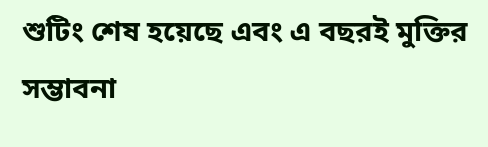শুটিং শেষ হয়েছে এবং এ বছরই মুক্তির সম্ভাবনা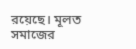রয়েছে। মূলত সমাজের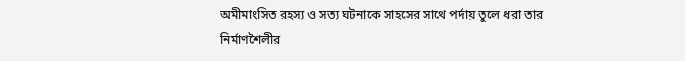অমীমাংসিত রহস্য ও সত্য ঘটনাকে সাহসের সাথে পর্দায় তুলে ধরা তার নির্মাণশৈলীর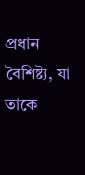প্রধান বৈশিষ্ট্য, যা তাকে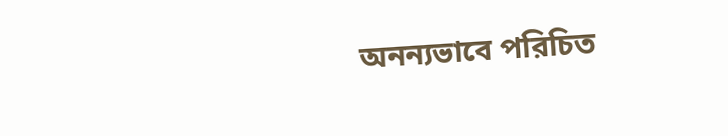অনন্যভাবে পরিচিত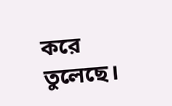করে তুলেছে।